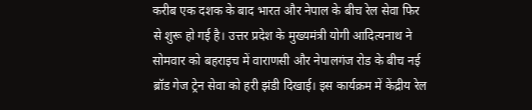करीब एक दशक के बाद भारत और नेपाल के बीच रेल सेवा फिर से शुरू हो गई है। उत्तर प्रदेश के मुख्यमंत्री योगी आदित्यनाथ ने सोमवार को बहराइच में वाराणसी और नेपालगंज रोड के बीच नई ब्रॉड गेज ट्रेन सेवा को हरी झंडी दिखाई। इस कार्यक्रम में केंद्रीय रेल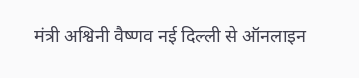मंत्री अश्विनी वैष्णव नई दिल्ली से ऑनलाइन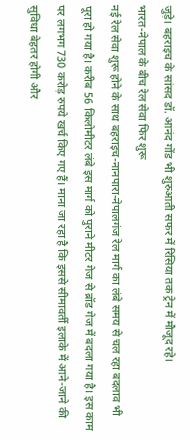जुड़े। बहराइच के सांसद डॉ. आनंद गोंड भी शुरुआती सफर में रिसिया तक ट्रेन में मौजूद रहे।
भारत-नेपाल के बीच रेल सेवा फिर शुरू
नई रेल सेवा शुरू होने के साथ बहराइच-नानपारा-नेपालगंज रेल मार्ग का लंबे समय से चल रहा बदलाव भी पूरा हो गया है। करीब 56 किलोमीटर लंबे इस मार्ग को पुराने मीटर गेज से ब्रॉड गेज में बदला गया है। इस काम पर लगभग 730 करोड़ रुपये खर्च किए गए हैं। माना जा रहा है कि इससे सीमावर्ती इलाके में आने-जाने की सुविधा बेहतर होगी और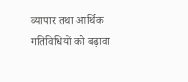व्यापार तथा आर्थिक गतिविधियों को बढ़ावा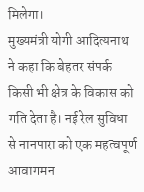मिलेगा।
मुख्यमंत्री योगी आदित्यनाथ ने कहा कि बेहतर संपर्क किसी भी क्षेत्र के विकास को गति देता है। नई रेल सुविधा से नानपारा को एक महत्वपूर्ण आवागमन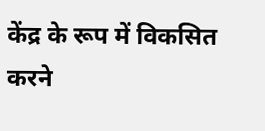केंद्र के रूप में विकसित करने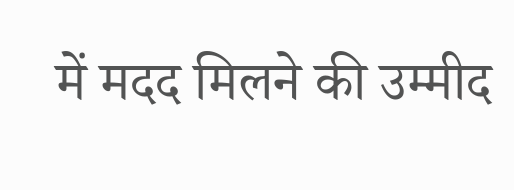में मदद मिलने की उम्मीद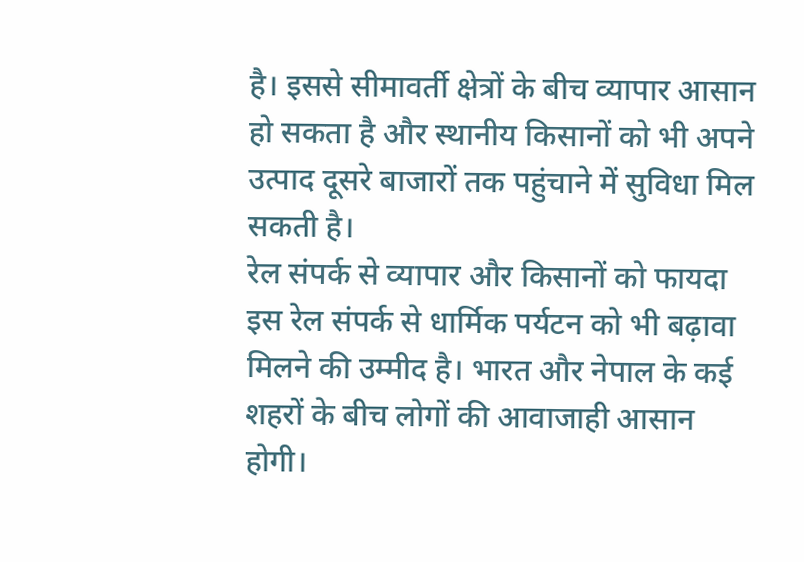है। इससे सीमावर्ती क्षेत्रों के बीच व्यापार आसान हो सकता है और स्थानीय किसानों को भी अपने उत्पाद दूसरे बाजारों तक पहुंचाने में सुविधा मिल सकती है।
रेल संपर्क से व्यापार और किसानों को फायदा
इस रेल संपर्क से धार्मिक पर्यटन को भी बढ़ावा मिलने की उम्मीद है। भारत और नेपाल के कई शहरों के बीच लोगों की आवाजाही आसान होगी।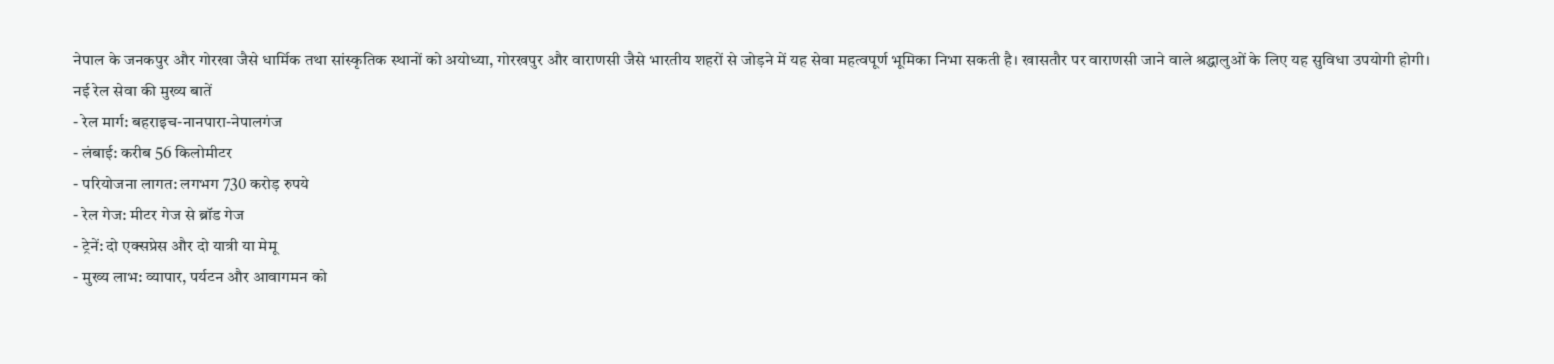नेपाल के जनकपुर और गोरखा जैसे धार्मिक तथा सांस्कृतिक स्थानों को अयोध्या, गोरखपुर और वाराणसी जैसे भारतीय शहरों से जोड़ने में यह सेवा महत्वपूर्ण भूमिका निभा सकती है। खासतौर पर वाराणसी जाने वाले श्रद्धालुओं के लिए यह सुविधा उपयोगी होगी।
नई रेल सेवा की मुख्य बातें
- रेल मार्ग: बहराइच-नानपारा-नेपालगंज
- लंबाई: करीब 56 किलोमीटर
- परियोजना लागत: लगभग 730 करोड़ रुपये
- रेल गेज: मीटर गेज से ब्रॉड गेज
- ट्रेनें: दो एक्सप्रेस और दो यात्री या मेमू
- मुख्य लाभ: व्यापार, पर्यटन और आवागमन को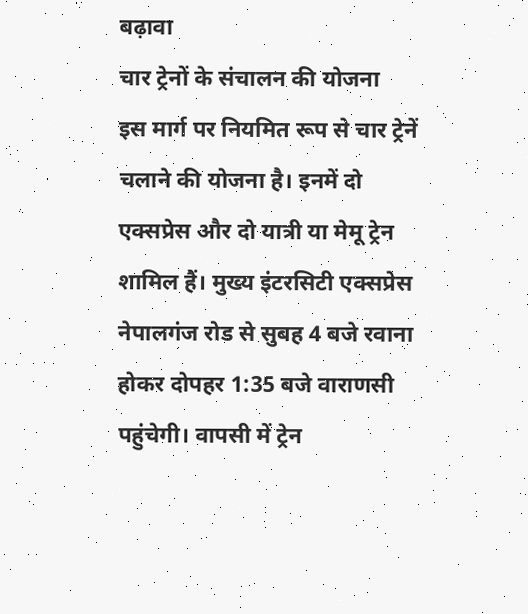बढ़ावा
चार ट्रेनों के संचालन की योजना
इस मार्ग पर नियमित रूप से चार ट्रेनें चलाने की योजना है। इनमें दो एक्सप्रेस और दो यात्री या मेमू ट्रेन शामिल हैं। मुख्य इंटरसिटी एक्सप्रेस नेपालगंज रोड से सुबह 4 बजे रवाना होकर दोपहर 1:35 बजे वाराणसी पहुंचेगी। वापसी में ट्रेन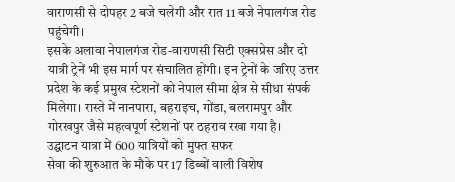वाराणसी से दोपहर 2 बजे चलेगी और रात 11 बजे नेपालगंज रोड पहुंचेगी।
इसके अलावा नेपालगंज रोड-वाराणसी सिटी एक्सप्रेस और दो यात्री ट्रेनें भी इस मार्ग पर संचालित होंगी। इन ट्रेनों के जरिए उत्तर प्रदेश के कई प्रमुख स्टेशनों को नेपाल सीमा क्षेत्र से सीधा संपर्क मिलेगा। रास्ते में नानपारा, बहराइच, गोंडा, बलरामपुर और गोरखपुर जैसे महत्वपूर्ण स्टेशनों पर ठहराव रखा गया है।
उद्घाटन यात्रा में 600 यात्रियों को मुफ्त सफर
सेवा की शुरुआत के मौके पर 17 डिब्बों वाली विशेष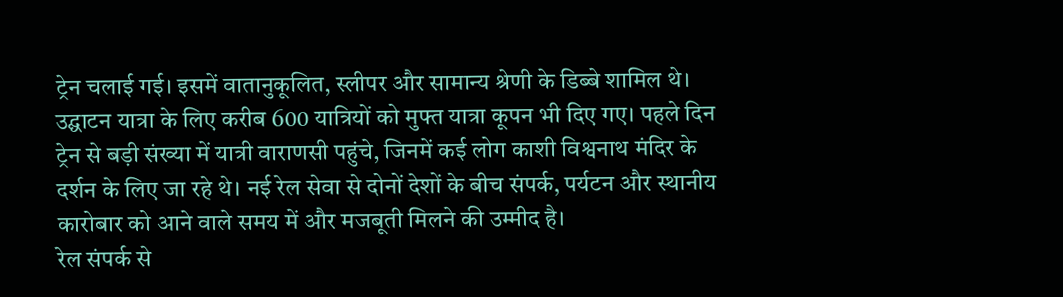ट्रेन चलाई गई। इसमें वातानुकूलित, स्लीपर और सामान्य श्रेणी के डिब्बे शामिल थे। उद्घाटन यात्रा के लिए करीब 600 यात्रियों को मुफ्त यात्रा कूपन भी दिए गए। पहले दिन ट्रेन से बड़ी संख्या में यात्री वाराणसी पहुंचे, जिनमें कई लोग काशी विश्वनाथ मंदिर के दर्शन के लिए जा रहे थे। नई रेल सेवा से दोनों देशों के बीच संपर्क, पर्यटन और स्थानीय कारोबार को आने वाले समय में और मजबूती मिलने की उम्मीद है।
रेल संपर्क से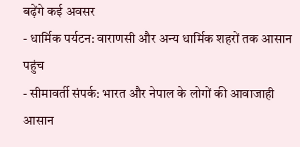बढ़ेंगे कई अवसर
- धार्मिक पर्यटन: वाराणसी और अन्य धार्मिक शहरों तक आसान पहुंच
- सीमावर्ती संपर्क: भारत और नेपाल के लोगों की आवाजाही आसान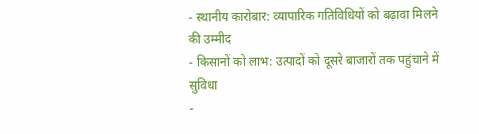- स्थानीय कारोबार: व्यापारिक गतिविधियों को बढ़ावा मिलने की उम्मीद
- किसानों को लाभ: उत्पादों को दूसरे बाजारों तक पहुंचाने में सुविधा
-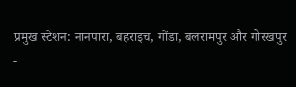प्रमुख स्टेशन: नानपारा, बहराइच, गोंडा, बलरामपुर और गोरखपुर
-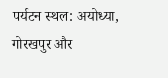पर्यटन स्थल: अयोध्या, गोरखपुर और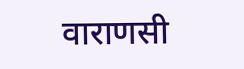वाराणसी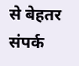से बेहतर संपर्क